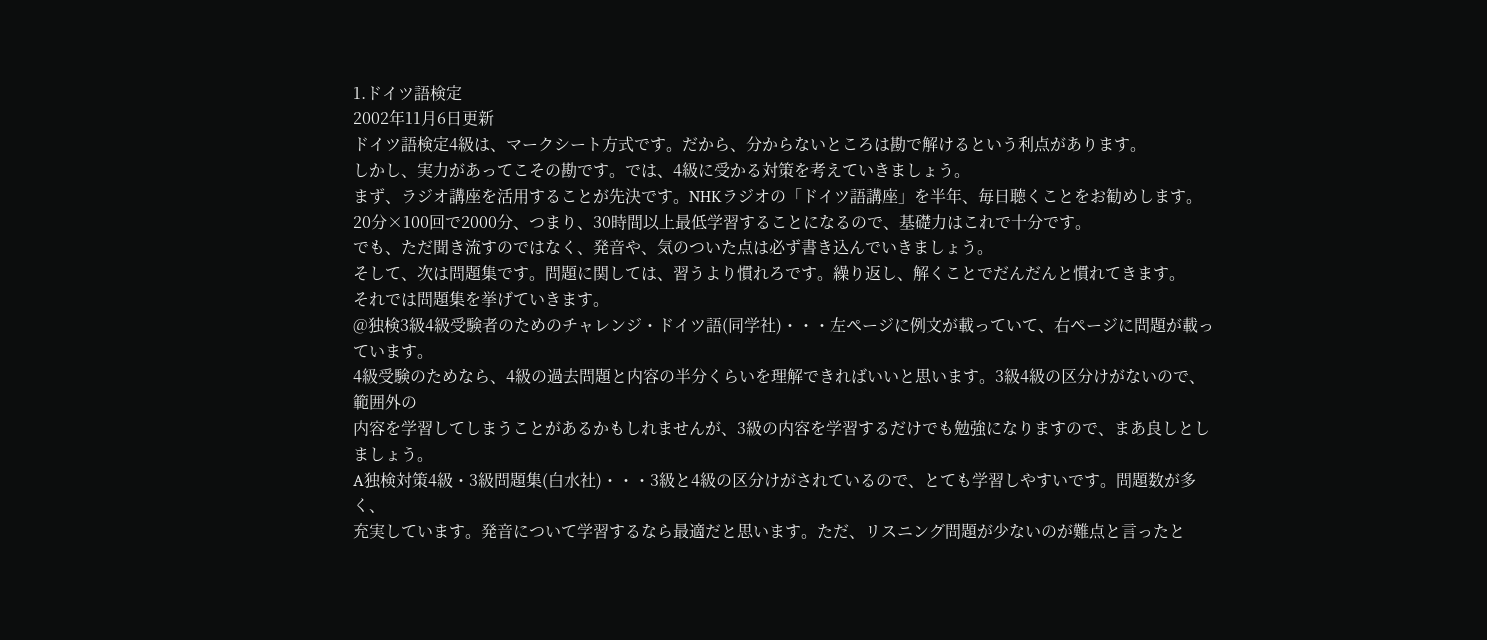1.ドイツ語検定
2002年11月6日更新
ドイツ語検定4級は、マークシート方式です。だから、分からないところは勘で解けるという利点があります。
しかし、実力があってこその勘です。では、4級に受かる対策を考えていきましょう。
まず、ラジオ講座を活用することが先決です。NHKラジオの「ドイツ語講座」を半年、毎日聴くことをお勧めします。
20分×100回で2000分、つまり、30時間以上最低学習することになるので、基礎力はこれで十分です。
でも、ただ聞き流すのではなく、発音や、気のついた点は必ず書き込んでいきましょう。
そして、次は問題集です。問題に関しては、習うより慣れろです。繰り返し、解くことでだんだんと慣れてきます。
それでは問題集を挙げていきます。
@独検3級4級受験者のためのチャレンジ・ドイツ語(同学社)・・・左ページに例文が載っていて、右ページに問題が載っています。
4級受験のためなら、4級の過去問題と内容の半分くらいを理解できればいいと思います。3級4級の区分けがないので、範囲外の
内容を学習してしまうことがあるかもしれませんが、3級の内容を学習するだけでも勉強になりますので、まあ良しとしましょう。
A独検対策4級・3級問題集(白水社)・・・3級と4級の区分けがされているので、とても学習しやすいです。問題数が多く、
充実しています。発音について学習するなら最適だと思います。ただ、リスニング問題が少ないのが難点と言ったと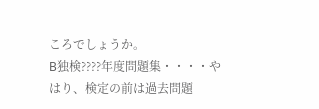ころでしょうか。
B独検????年度問題集・・・・やはり、検定の前は過去問題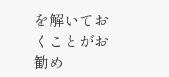を解いておくことがお勧め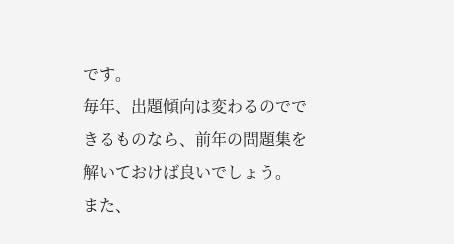です。
毎年、出題傾向は変わるのでできるものなら、前年の問題集を解いておけば良いでしょう。
また、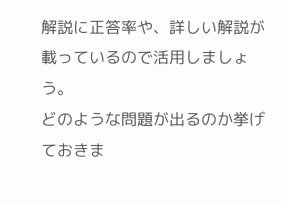解説に正答率や、詳しい解説が載っているので活用しましょう。
どのような問題が出るのか挙げておきま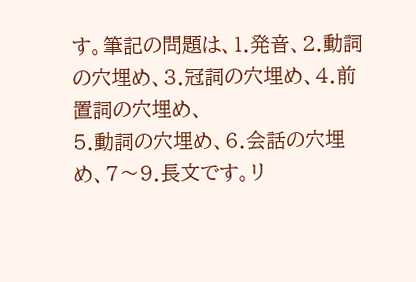す。筆記の問題は、1.発音、2.動詞の穴埋め、3.冠詞の穴埋め、4.前置詞の穴埋め、
5.動詞の穴埋め、6.会話の穴埋め、7〜9.長文です。リ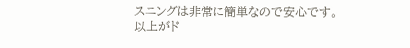スニングは非常に簡単なので安心です。
以上がド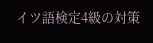イツ語検定4級の対策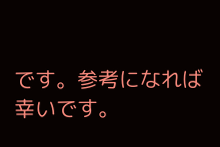です。参考になれば幸いです。